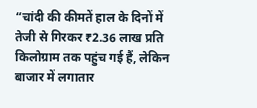“चांदी की कीमतें हाल के दिनों में तेजी से गिरकर ₹2.36 लाख प्रति किलोग्राम तक पहुंच गई हैं, लेकिन बाजार में लगातार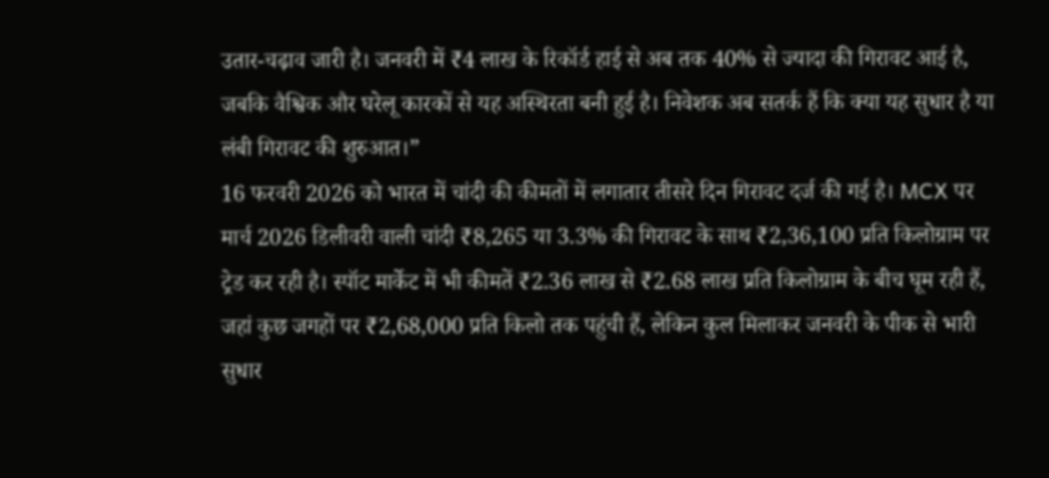उतार-चढ़ाव जारी है। जनवरी में ₹4 लाख के रिकॉर्ड हाई से अब तक 40% से ज्यादा की गिरावट आई है, जबकि वैश्विक और घरेलू कारकों से यह अस्थिरता बनी हुई है। निवेशक अब सतर्क हैं कि क्या यह सुधार है या लंबी गिरावट की शुरुआत।”
16 फरवरी 2026 को भारत में चांदी की कीमतों में लगातार तीसरे दिन गिरावट दर्ज की गई है। MCX पर मार्च 2026 डिलीवरी वाली चांदी ₹8,265 या 3.3% की गिरावट के साथ ₹2,36,100 प्रति किलोग्राम पर ट्रेड कर रही है। स्पॉट मार्केट में भी कीमतें ₹2.36 लाख से ₹2.68 लाख प्रति किलोग्राम के बीच घूम रही हैं, जहां कुछ जगहों पर ₹2,68,000 प्रति किलो तक पहुंची हैं, लेकिन कुल मिलाकर जनवरी के पीक से भारी सुधार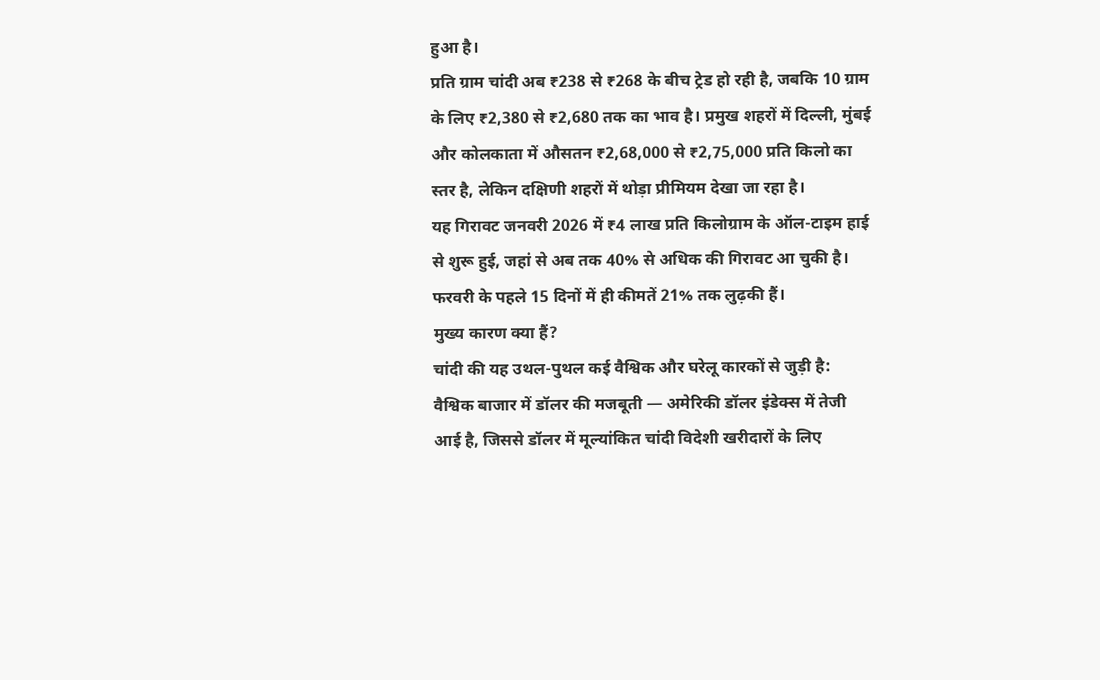हुआ है।
प्रति ग्राम चांदी अब ₹238 से ₹268 के बीच ट्रेड हो रही है, जबकि 10 ग्राम के लिए ₹2,380 से ₹2,680 तक का भाव है। प्रमुख शहरों में दिल्ली, मुंबई और कोलकाता में औसतन ₹2,68,000 से ₹2,75,000 प्रति किलो का स्तर है, लेकिन दक्षिणी शहरों में थोड़ा प्रीमियम देखा जा रहा है।
यह गिरावट जनवरी 2026 में ₹4 लाख प्रति किलोग्राम के ऑल-टाइम हाई से शुरू हुई, जहां से अब तक 40% से अधिक की गिरावट आ चुकी है। फरवरी के पहले 15 दिनों में ही कीमतें 21% तक लुढ़की हैं।
मुख्य कारण क्या हैं?
चांदी की यह उथल-पुथल कई वैश्विक और घरेलू कारकों से जुड़ी है:
वैश्विक बाजार में डॉलर की मजबूती — अमेरिकी डॉलर इंडेक्स में तेजी आई है, जिससे डॉलर में मूल्यांकित चांदी विदेशी खरीदारों के लिए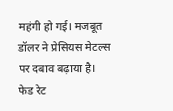महंगी हो गई। मजबूत डॉलर ने प्रेसियस मेटल्स पर दबाव बढ़ाया है।
फेड रेट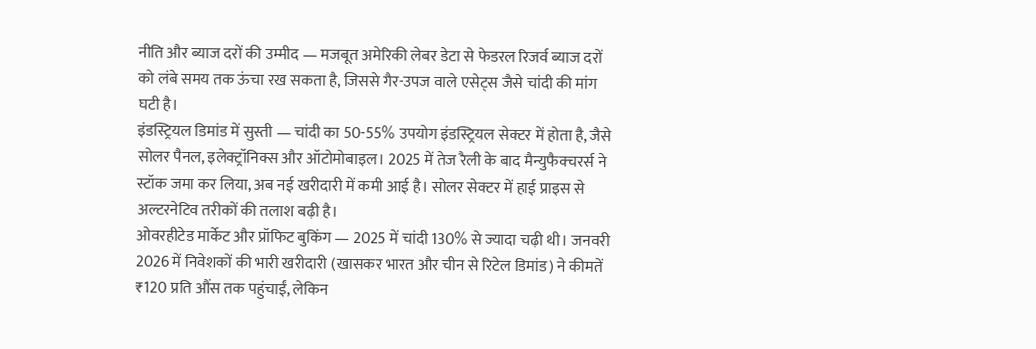नीति और ब्याज दरों की उम्मीद — मजबूत अमेरिकी लेबर डेटा से फेडरल रिजर्व ब्याज दरों को लंबे समय तक ऊंचा रख सकता है, जिससे गैर-उपज वाले एसेट्स जैसे चांदी की मांग घटी है।
इंडस्ट्रियल डिमांड में सुस्ती — चांदी का 50-55% उपयोग इंडस्ट्रियल सेक्टर में होता है, जैसे सोलर पैनल, इलेक्ट्रॉनिक्स और ऑटोमोबाइल। 2025 में तेज रैली के बाद मैन्युफैक्चरर्स ने स्टॉक जमा कर लिया, अब नई खरीदारी में कमी आई है। सोलर सेक्टर में हाई प्राइस से अल्टरनेटिव तरीकों की तलाश बढ़ी है।
ओवरहीटेड मार्केट और प्रॉफिट बुकिंग — 2025 में चांदी 130% से ज्यादा चढ़ी थी। जनवरी 2026 में निवेशकों की भारी खरीदारी (खासकर भारत और चीन से रिटेल डिमांड) ने कीमतें ₹120 प्रति औंस तक पहुंचाईं, लेकिन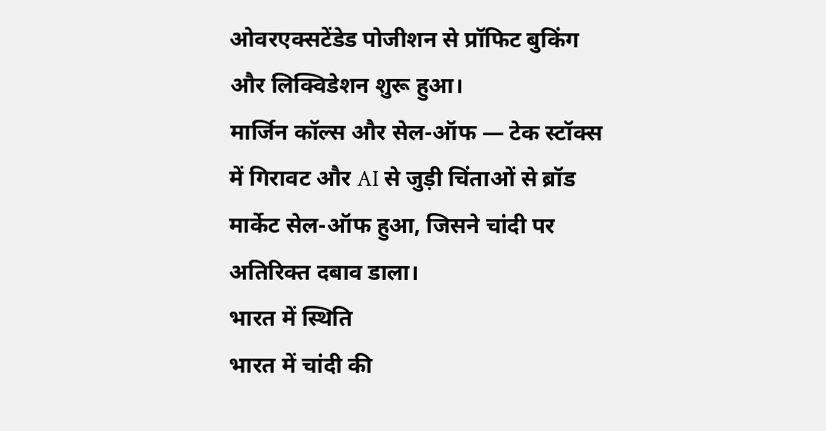ओवरएक्सटेंडेड पोजीशन से प्रॉफिट बुकिंग और लिक्विडेशन शुरू हुआ।
मार्जिन कॉल्स और सेल-ऑफ — टेक स्टॉक्स में गिरावट और AI से जुड़ी चिंताओं से ब्रॉड मार्केट सेल-ऑफ हुआ, जिसने चांदी पर अतिरिक्त दबाव डाला।
भारत में स्थिति
भारत में चांदी की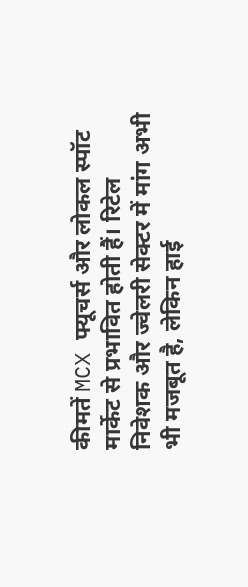कीमतें MCX फ्यूचर्स और लोकल स्पॉट मार्केट से प्रभावित होती हैं। रिटेल निवेशक और ज्वेलरी सेक्टर में मांग अभी भी मजबूत है, लेकिन हाई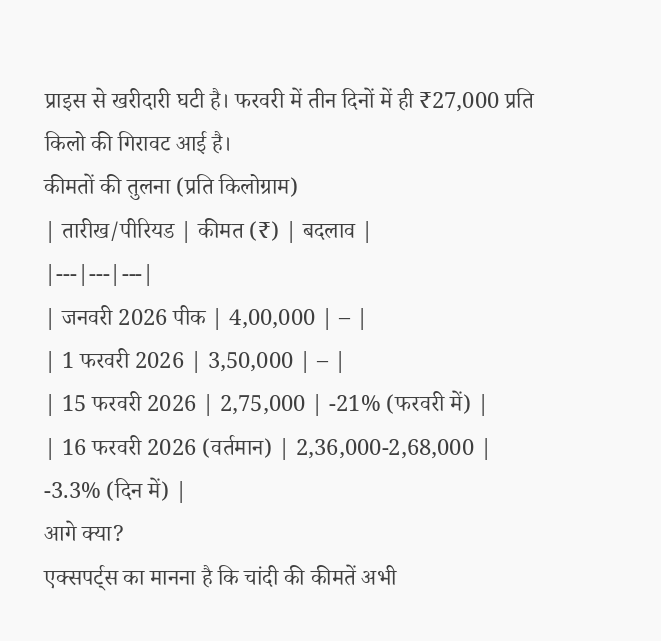प्राइस से खरीदारी घटी है। फरवरी में तीन दिनों में ही ₹27,000 प्रति किलो की गिरावट आई है।
कीमतों की तुलना (प्रति किलोग्राम)
| तारीख/पीरियड | कीमत (₹) | बदलाव |
|---|---|---|
| जनवरी 2026 पीक | 4,00,000 | – |
| 1 फरवरी 2026 | 3,50,000 | – |
| 15 फरवरी 2026 | 2,75,000 | -21% (फरवरी में) |
| 16 फरवरी 2026 (वर्तमान) | 2,36,000-2,68,000 | -3.3% (दिन में) |
आगे क्या?
एक्सपर्ट्स का मानना है कि चांदी की कीमतें अभी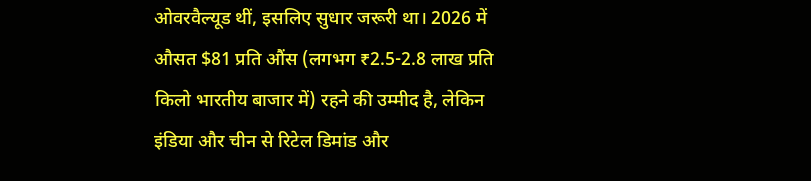ओवरवैल्यूड थीं, इसलिए सुधार जरूरी था। 2026 में औसत $81 प्रति औंस (लगभग ₹2.5-2.8 लाख प्रति किलो भारतीय बाजार में) रहने की उम्मीद है, लेकिन इंडिया और चीन से रिटेल डिमांड और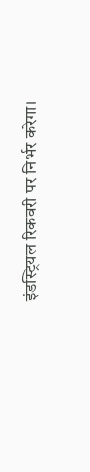इंडस्ट्रियल रिकवरी पर निर्भर करेगा।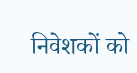निवेशकों को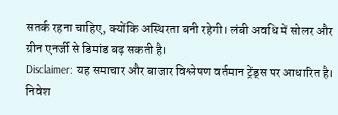सतर्क रहना चाहिए, क्योंकि अस्थिरता बनी रहेगी। लंबी अवधि में सोलर और ग्रीन एनर्जी से डिमांड बढ़ सकती है।
Disclaimer: यह समाचार और बाजार विश्लेषण वर्तमान ट्रेंड्स पर आधारित है। निवेश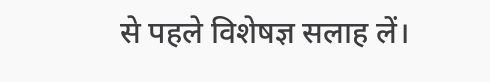से पहले विशेषज्ञ सलाह लें।